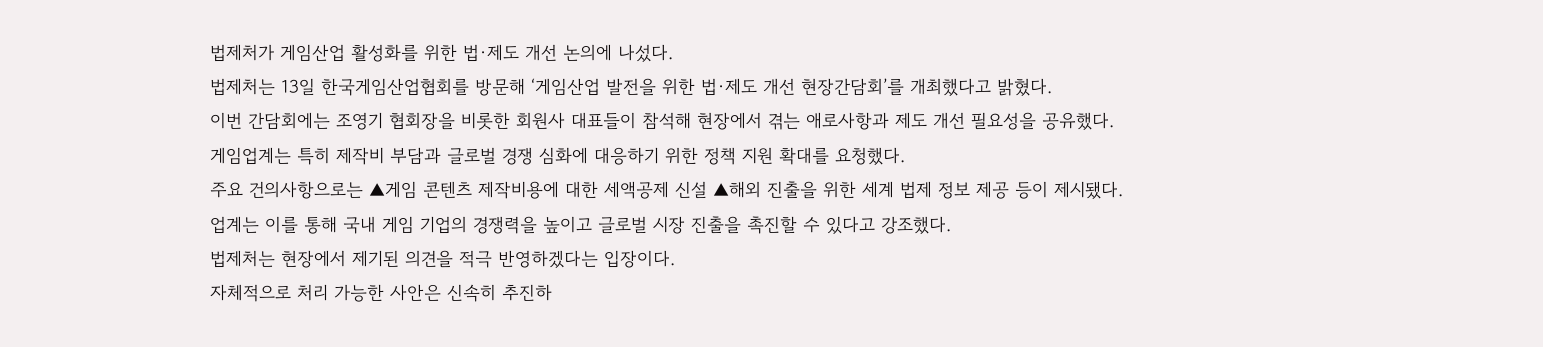법제처가 게임산업 활성화를 위한 법·제도 개선 논의에 나섰다.
법제처는 13일 한국게임산업협회를 방문해 ‘게임산업 발전을 위한 법·제도 개선 현장간담회’를 개최했다고 밝혔다.
이번 간담회에는 조영기 협회장을 비롯한 회원사 대표들이 참석해 현장에서 겪는 애로사항과 제도 개선 필요성을 공유했다.
게임업계는 특히 제작비 부담과 글로벌 경쟁 심화에 대응하기 위한 정책 지원 확대를 요청했다.
주요 건의사항으로는 ▲게임 콘텐츠 제작비용에 대한 세액공제 신설 ▲해외 진출을 위한 세계 법제 정보 제공 등이 제시됐다.
업계는 이를 통해 국내 게임 기업의 경쟁력을 높이고 글로벌 시장 진출을 촉진할 수 있다고 강조했다.
법제처는 현장에서 제기된 의견을 적극 반영하겠다는 입장이다.
자체적으로 처리 가능한 사안은 신속히 추진하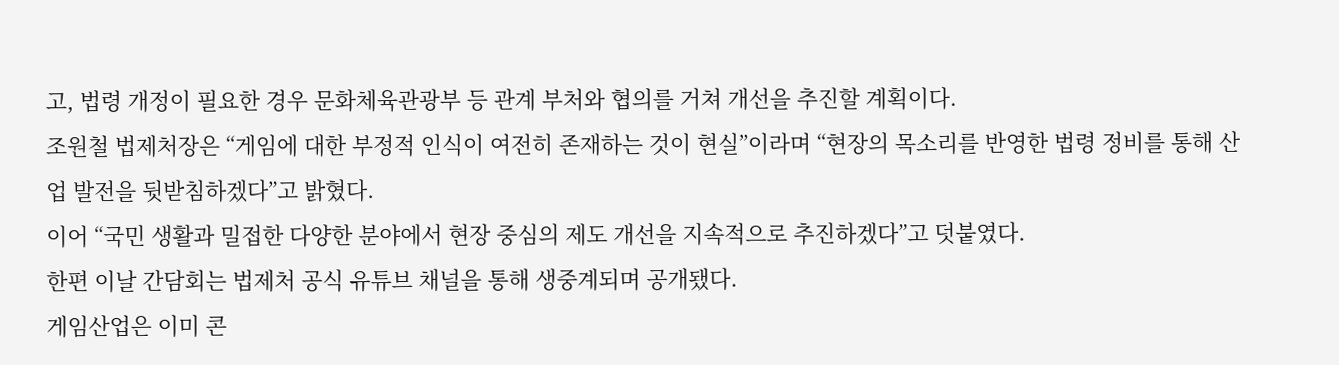고, 법령 개정이 필요한 경우 문화체육관광부 등 관계 부처와 협의를 거쳐 개선을 추진할 계획이다.
조원철 법제처장은 “게임에 대한 부정적 인식이 여전히 존재하는 것이 현실”이라며 “현장의 목소리를 반영한 법령 정비를 통해 산업 발전을 뒷받침하겠다”고 밝혔다.
이어 “국민 생활과 밀접한 다양한 분야에서 현장 중심의 제도 개선을 지속적으로 추진하겠다”고 덧붙였다.
한편 이날 간담회는 법제처 공식 유튜브 채널을 통해 생중계되며 공개됐다.
게임산업은 이미 콘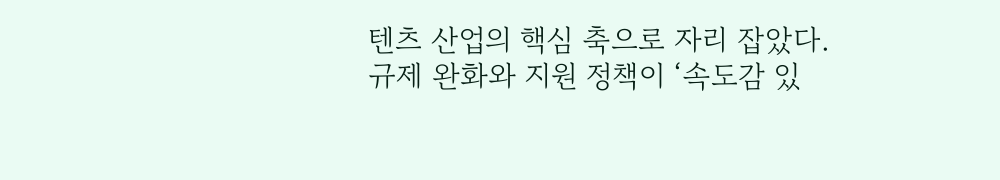텐츠 산업의 핵심 축으로 자리 잡았다. 규제 완화와 지원 정책이 ‘속도감 있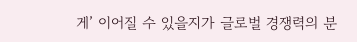게’ 이어질 수 있을지가 글로벌 경쟁력의 분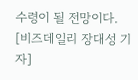수령이 될 전망이다.
[비즈데일리 장대성 기자]